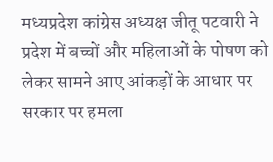मध्यप्रदेश कांग्रेस अध्यक्ष जीतू पटवारी ने प्रदेश में बच्चों और महिलाओं के पोषण को लेकर सामने आए आंकड़ों के आधार पर सरकार पर हमला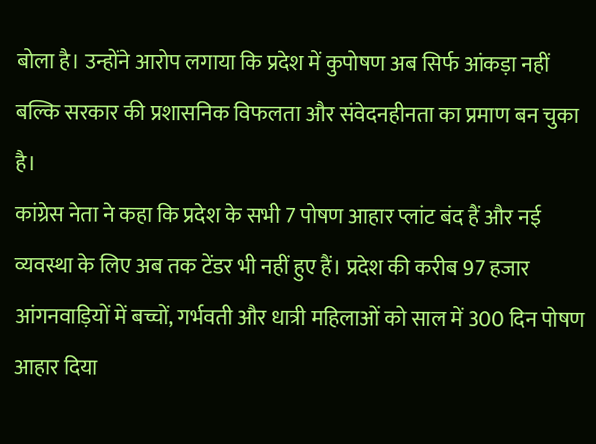बोला है। उन्होंने आरोप लगाया कि प्रदेश में कुपोषण अब सिर्फ आंकड़ा नहीं बल्कि सरकार की प्रशासनिक विफलता और संवेदनहीनता का प्रमाण बन चुका है।
कांग्रेस नेता ने कहा कि प्रदेश के सभी 7 पोषण आहार प्लांट बंद हैं और नई व्यवस्था के लिए अब तक टेंडर भी नहीं हुए हैं। प्रदेश की करीब 97 हजार आंगनवाड़ियों में बच्चों, गर्भवती और धात्री महिलाओं को साल में 300 दिन पोषण आहार दिया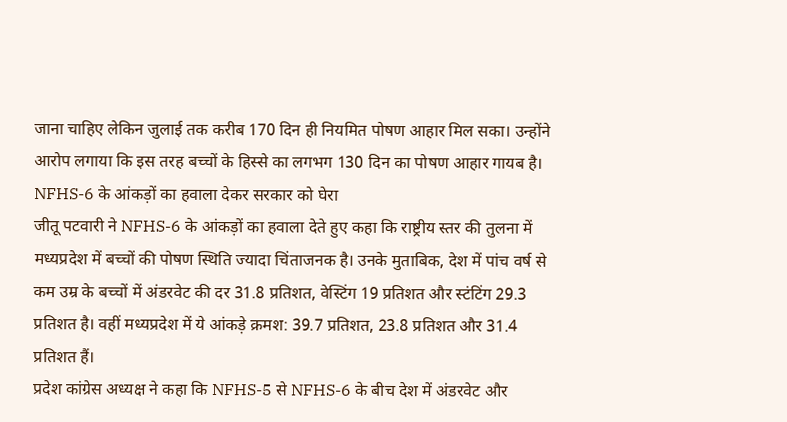जाना चाहिए लेकिन जुलाई तक करीब 170 दिन ही नियमित पोषण आहार मिल सका। उन्होंने आरोप लगाया कि इस तरह बच्चों के हिस्से का लगभग 130 दिन का पोषण आहार गायब है।
NFHS-6 के आंकड़ों का हवाला देकर सरकार को घेरा
जीतू पटवारी ने NFHS-6 के आंकड़ों का हवाला देते हुए कहा कि राष्ट्रीय स्तर की तुलना में मध्यप्रदेश में बच्चों की पोषण स्थिति ज्यादा चिंताजनक है। उनके मुताबिक, देश में पांच वर्ष से कम उम्र के बच्चों में अंडरवेट की दर 31.8 प्रतिशत, वेस्टिंग 19 प्रतिशत और स्टंटिंग 29.3 प्रतिशत है। वहीं मध्यप्रदेश में ये आंकड़े क्रमश: 39.7 प्रतिशत, 23.8 प्रतिशत और 31.4 प्रतिशत हैं।
प्रदेश कांग्रेस अध्यक्ष ने कहा कि NFHS-5 से NFHS-6 के बीच देश में अंडरवेट और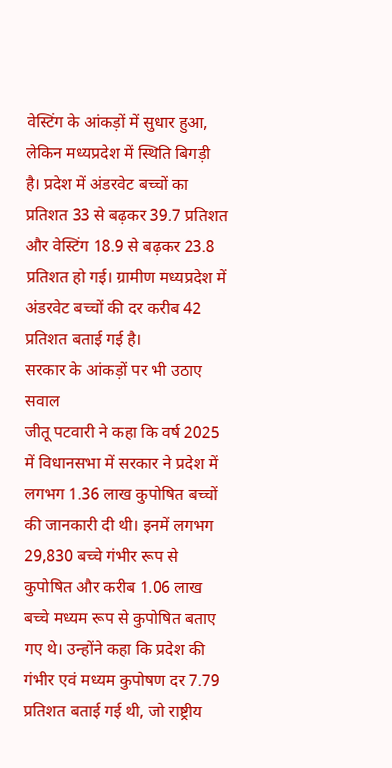वेस्टिंग के आंकड़ों में सुधार हुआ, लेकिन मध्यप्रदेश में स्थिति बिगड़ी है। प्रदेश में अंडरवेट बच्चों का प्रतिशत 33 से बढ़कर 39.7 प्रतिशत और वेस्टिंग 18.9 से बढ़कर 23.8 प्रतिशत हो गई। ग्रामीण मध्यप्रदेश में अंडरवेट बच्चों की दर करीब 42 प्रतिशत बताई गई है।
सरकार के आंकड़ों पर भी उठाए सवाल
जीतू पटवारी ने कहा कि वर्ष 2025 में विधानसभा में सरकार ने प्रदेश में लगभग 1.36 लाख कुपोषित बच्चों की जानकारी दी थी। इनमें लगभग 29,830 बच्चे गंभीर रूप से कुपोषित और करीब 1.06 लाख बच्चे मध्यम रूप से कुपोषित बताए गए थे। उन्होंने कहा कि प्रदेश की गंभीर एवं मध्यम कुपोषण दर 7.79 प्रतिशत बताई गई थी, जो राष्ट्रीय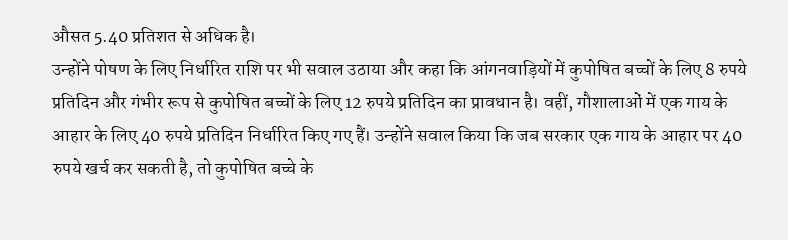औसत 5.40 प्रतिशत से अधिक है।
उन्होंने पोषण के लिए निर्धारित राशि पर भी सवाल उठाया और कहा कि आंगनवाड़ियों में कुपोषित बच्चों के लिए 8 रुपये प्रतिदिन और गंभीर रूप से कुपोषित बच्चों के लिए 12 रुपये प्रतिदिन का प्रावधान है। वहीं, गौशालाओं में एक गाय के आहार के लिए 40 रुपये प्रतिदिन निर्धारित किए गए हैं। उन्होंने सवाल किया कि जब सरकार एक गाय के आहार पर 40 रुपये खर्च कर सकती है, तो कुपोषित बच्चे के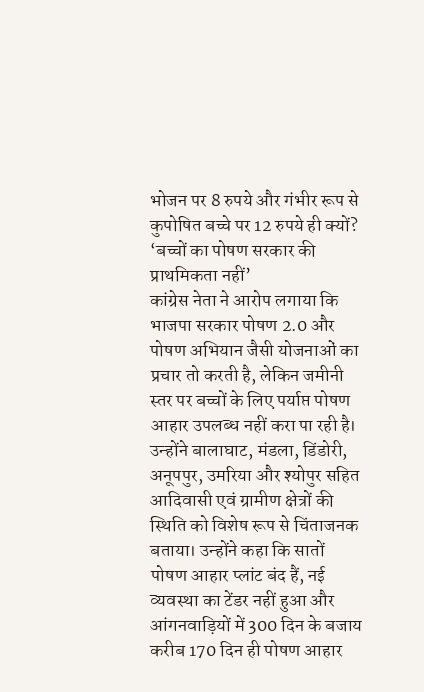भोजन पर 8 रुपये और गंभीर रूप से कुपोषित बच्चे पर 12 रुपये ही क्यों?
‘बच्चों का पोषण सरकार की प्राथमिकता नहीं’
कांग्रेस नेता ने आरोप लगाया कि भाजपा सरकार पोषण 2.0 और पोषण अभियान जैसी योजनाओं का प्रचार तो करती है, लेकिन जमीनी स्तर पर बच्चों के लिए पर्याप्त पोषण आहार उपलब्ध नहीं करा पा रही है। उन्होंने बालाघाट, मंडला, डिंडोरी, अनूपपुर, उमरिया और श्योपुर सहित आदिवासी एवं ग्रामीण क्षेत्रों की स्थिति को विशेष रूप से चिंताजनक बताया। उन्होंने कहा कि सातों पोषण आहार प्लांट बंद हैं, नई व्यवस्था का टेंडर नहीं हुआ और आंगनवाड़ियों में 300 दिन के बजाय करीब 170 दिन ही पोषण आहार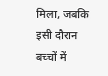मिला, जबकि इसी दौरान बच्चों में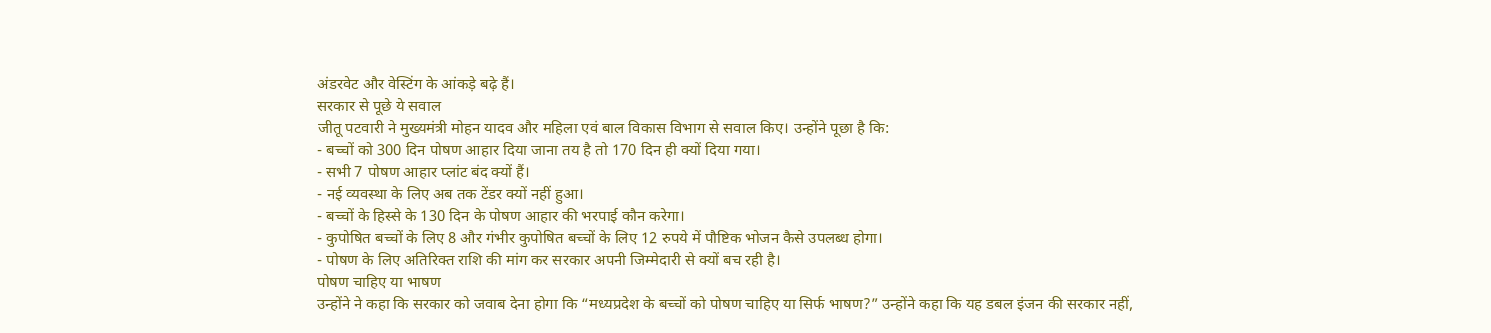अंडरवेट और वेस्टिंग के आंकड़े बढ़े हैं।
सरकार से पूछे ये सवाल
जीतू पटवारी ने मुख्यमंत्री मोहन यादव और महिला एवं बाल विकास विभाग से सवाल किए। उन्होंने पूछा है कि:
- बच्चों को 300 दिन पोषण आहार दिया जाना तय है तो 170 दिन ही क्यों दिया गया।
- सभी 7 पोषण आहार प्लांट बंद क्यों हैं।
- नई व्यवस्था के लिए अब तक टेंडर क्यों नहीं हुआ।
- बच्चों के हिस्से के 130 दिन के पोषण आहार की भरपाई कौन करेगा।
- कुपोषित बच्चों के लिए 8 और गंभीर कुपोषित बच्चों के लिए 12 रुपये में पौष्टिक भोजन कैसे उपलब्ध होगा।
- पोषण के लिए अतिरिक्त राशि की मांग कर सरकार अपनी जिम्मेदारी से क्यों बच रही है।
पोषण चाहिए या भाषण
उन्होंने ने कहा कि सरकार को जवाब देना होगा कि “मध्यप्रदेश के बच्चों को पोषण चाहिए या सिर्फ भाषण?” उन्होंने कहा कि यह डबल इंजन की सरकार नहीं,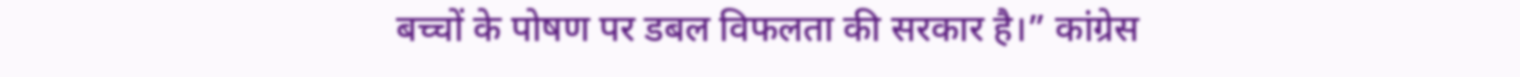बच्चों के पोषण पर डबल विफलता की सरकार है।” कांग्रेस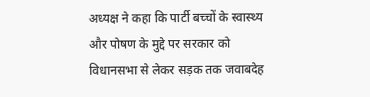अध्यक्ष ने कहा कि पार्टी बच्चों के स्वास्थ्य और पोषण के मुद्दे पर सरकार को विधानसभा से लेकर सड़क तक जवाबदेह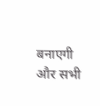बनाएगी और सभी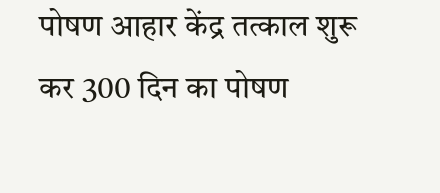पोषण आहार केंद्र तत्काल शुरू कर 300 दिन का पोषण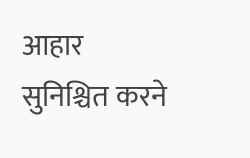आहार सुनिश्चित करने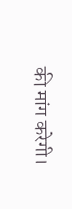की मांग करेगी।